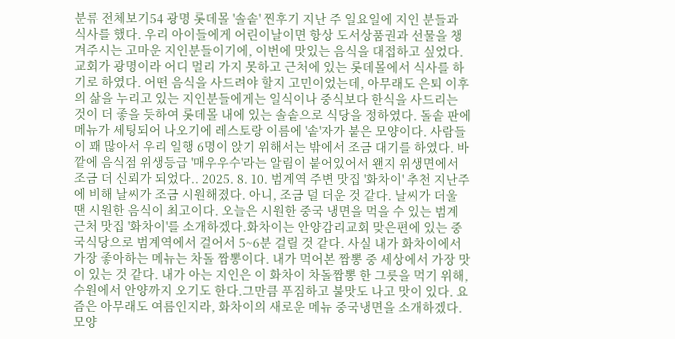분류 전체보기54 광명 롯데몰 '솔솥' 찐후기 지난 주 일요일에 지인 분들과 식사를 했다. 우리 아이들에게 어린이날이면 항상 도서상품권과 선물을 챙겨주시는 고마운 지인분들이기에, 이번에 맛있는 음식을 대접하고 싶었다. 교회가 광명이라 어디 멀리 가지 못하고 근처에 있는 롯데몰에서 식사를 하기로 하였다. 어떤 음식을 사드려야 할지 고민이었는데, 아무래도 은퇴 이후의 삶을 누리고 있는 지인분들에게는 일식이나 중식보다 한식을 사드리는 것이 더 좋을 듯하여 롯데몰 내에 있는 솔솥으로 식당을 정하였다. 돌솥 판에 메뉴가 세팅되어 나오기에 레스토랑 이름에 '솥'자가 붙은 모양이다. 사람들이 꽤 많아서 우리 일행 6명이 앉기 위해서는 밖에서 조금 대기를 하였다. 바깥에 음식점 위생등급 '매우우수'라는 알림이 붙어있어서 왠지 위생면에서 조금 더 신뢰가 되었다.. 2025. 8. 10. 범계역 주변 맛집 '화차이' 추천 지난주에 비해 날씨가 조금 시원해졌다. 아니, 조금 덜 더운 것 같다. 날씨가 더울 땐 시원한 음식이 최고이다. 오늘은 시원한 중국 냉면을 먹을 수 있는 범계 근처 맛집 '화차이'를 소개하겠다.화차이는 안양감리교회 맞은편에 있는 중국식당으로 범계역에서 걸어서 5~6분 걸릴 것 같다. 사실 내가 화차이에서 가장 좋아하는 메뉴는 차돌 짬뽕이다. 내가 먹어본 짬뽕 중 세상에서 가장 맛이 있는 것 같다. 내가 아는 지인은 이 화차이 차돌짬뽕 한 그릇을 먹기 위해, 수원에서 안양까지 오기도 한다.그만큼 푸짐하고 불맛도 나고 맛이 있다. 요즘은 아무래도 여름인지라, 화차이의 새로운 메뉴 중국냉면을 소개하겠다. 모양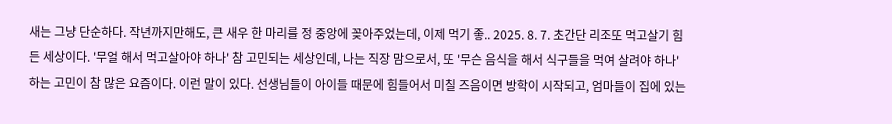새는 그냥 단순하다. 작년까지만해도, 큰 새우 한 마리를 정 중앙에 꽂아주었는데, 이제 먹기 좋.. 2025. 8. 7. 초간단 리조또 먹고살기 힘든 세상이다. '무얼 해서 먹고살아야 하나' 참 고민되는 세상인데, 나는 직장 맘으로서, 또 '무슨 음식을 해서 식구들을 먹여 살려야 하나' 하는 고민이 참 많은 요즘이다. 이런 말이 있다. 선생님들이 아이들 때문에 힘들어서 미칠 즈음이면 방학이 시작되고, 엄마들이 집에 있는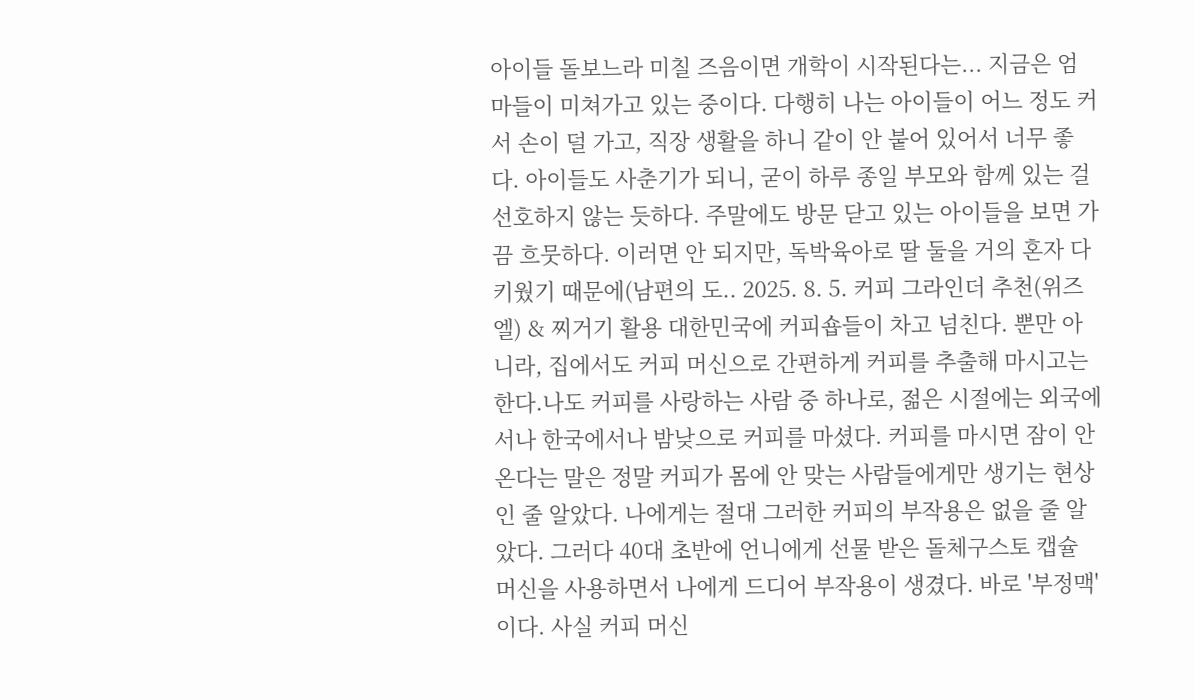아이들 돌보느라 미칠 즈음이면 개학이 시작된다는... 지금은 엄마들이 미쳐가고 있는 중이다. 다행히 나는 아이들이 어느 정도 커서 손이 덜 가고, 직장 생활을 하니 같이 안 붙어 있어서 너무 좋다. 아이들도 사춘기가 되니, 굳이 하루 종일 부모와 함께 있는 걸 선호하지 않는 듯하다. 주말에도 방문 닫고 있는 아이들을 보면 가끔 흐뭇하다. 이러면 안 되지만, 독박육아로 딸 둘을 거의 혼자 다 키웠기 때문에(남편의 도.. 2025. 8. 5. 커피 그라인더 추천(위즈엘) & 찌거기 활용 대한민국에 커피숍들이 차고 넘친다. 뿐만 아니라, 집에서도 커피 머신으로 간편하게 커피를 추출해 마시고는 한다.나도 커피를 사랑하는 사람 중 하나로, 젊은 시절에는 외국에서나 한국에서나 밤낮으로 커피를 마셨다. 커피를 마시면 잠이 안 온다는 말은 정말 커피가 몸에 안 맞는 사람들에게만 생기는 현상인 줄 알았다. 나에게는 절대 그러한 커피의 부작용은 없을 줄 알았다. 그러다 40대 초반에 언니에게 선물 받은 돌체구스토 캡슐 머신을 사용하면서 나에게 드디어 부작용이 생겼다. 바로 '부정맥'이다. 사실 커피 머신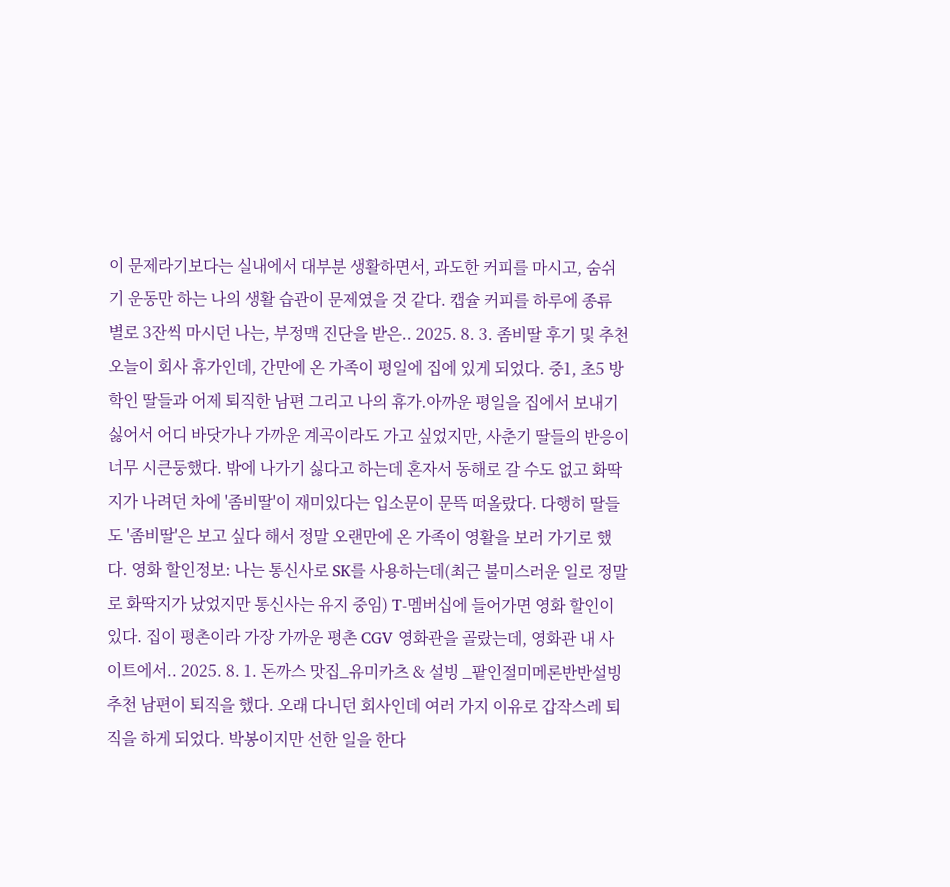이 문제라기보다는 실내에서 대부분 생활하면서, 과도한 커피를 마시고, 숨쉬기 운동만 하는 나의 생활 습관이 문제였을 것 같다. 캡슐 커피를 하루에 종류 별로 3잔씩 마시던 나는, 부정맥 진단을 받은.. 2025. 8. 3. 좀비딸 후기 및 추천 오늘이 회사 휴가인데, 간만에 온 가족이 평일에 집에 있게 되었다. 중1, 초5 방학인 딸들과 어제 퇴직한 남편 그리고 나의 휴가.아까운 평일을 집에서 보내기 싫어서 어디 바닷가나 가까운 계곡이라도 가고 싶었지만, 사춘기 딸들의 반응이 너무 시큰둥했다. 밖에 나가기 싫다고 하는데 혼자서 동해로 갈 수도 없고 화딱지가 나려던 차에 '좀비딸'이 재미있다는 입소문이 문뜩 떠올랐다. 다행히 딸들도 '좀비딸'은 보고 싶다 해서 정말 오랜만에 온 가족이 영활을 보러 가기로 했다. 영화 할인정보: 나는 통신사로 SK를 사용하는데(최근 불미스러운 일로 정말로 화딱지가 났었지만 통신사는 유지 중임) T-멤버십에 들어가면 영화 할인이 있다. 집이 평촌이라 가장 가까운 평촌 CGV 영화관을 골랐는데, 영화관 내 사이트에서.. 2025. 8. 1. 돈까스 맛집_유미카츠 & 설빙 _팥인절미메론반반설빙 추천 남편이 퇴직을 했다. 오래 다니던 회사인데 여러 가지 이유로 갑작스레 퇴직을 하게 되었다. 박봉이지만 선한 일을 한다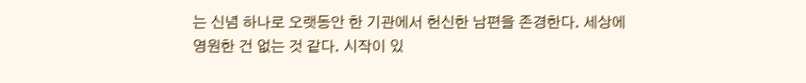는 신념 하나로 오랫동안 한 기관에서 헌신한 남편을 존경한다. 세상에 영원한 건 없는 것 같다. 시작이 있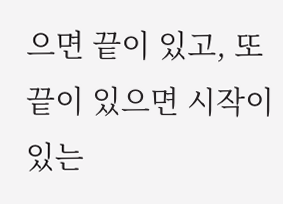으면 끝이 있고, 또 끝이 있으면 시작이 있는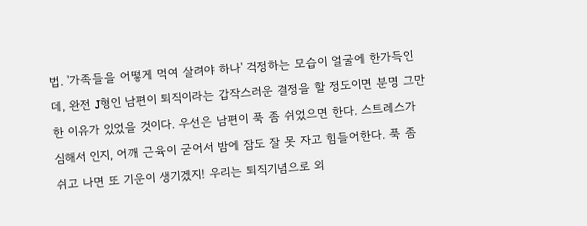법. '가족들을 어떻게 먹여 살려야 하나' 걱정하는 모습이 얼굴에 한가득인데, 완전 J형인 남편이 퇴직이라는 갑작스러운 결정을 할 정도이면 분명 그만한 이유가 있었을 것이다. 우선은 남편이 푹 좀 쉬었으면 한다. 스트레스가 심해서 인지, 어깨 근육이 굳어서 밤에 잠도 잘 못 자고 힘들어한다. 푹 좀 쉬고 나면 또 기운이 생기겠지! 우리는 퇴직기념으로 외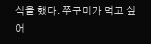식을 했다. 쭈구미가 먹고 싶어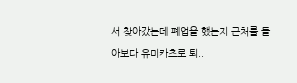서 찾아갔는데 폐업을 했는지 근처를 돌아보다 유미카츠로 퇴..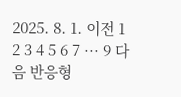2025. 8. 1. 이전 1 2 3 4 5 6 7 ··· 9 다음 반응형